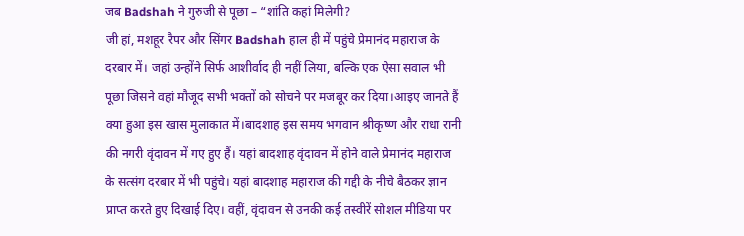जब Badshah ने गुरुजी से पूछा – “शांति कहां मिलेगी?
जी हां, मशहूर रैपर और सिंगर Badshah हाल ही में पहुंचे प्रेमानंद महाराज के दरबार में। जहां उन्होंने सिर्फ आशीर्वाद ही नहीं लिया, बल्कि एक ऐसा सवाल भी पूछा जिसने वहां मौजूद सभी भक्तों को सोचने पर मजबूर कर दिया।आइए जानते हैं क्या हुआ इस खास मुलाकात में।बादशाह इस समय भगवान श्रीकृष्ण और राधा रानी की नगरी वृंदावन में गए हुए हैं। यहां बादशाह वृंदावन में होने वाले प्रेमानंद महाराज के सत्संग दरबार में भी पहुंचे। यहां बादशाह महाराज की गद्दी के नीचे बैठकर ज्ञान प्राप्त करते हुए दिखाई दिए। वहीं, वृंदावन से उनकी कई तस्वीरें सोशल मीडिया पर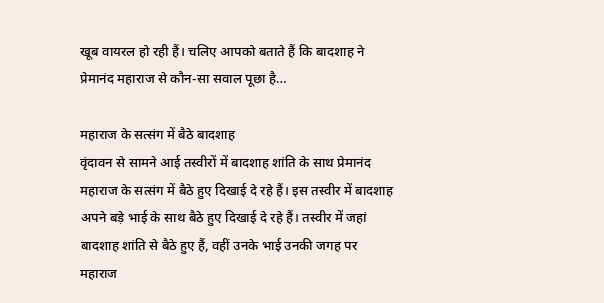खूब वायरल हो रही हैं। चलिए आपको बताते हैं कि बादशाह ने प्रेमानंद महाराज से कौन-सा सवाल पूछा है…

महाराज के सत्संग में बैठे बादशाह
वृंदावन से सामने आई तस्वीरों में बादशाह शांति के साथ प्रेमानंद महाराज के सत्संग में बैठे हुए दिखाई दे रहे हैं। इस तस्वीर में बादशाह अपने बड़े भाई के साथ बैठे हुए दिखाई दे रहे हैं। तस्वीर में जहां बादशाह शांति से बैठे हुए हैं, वहीं उनके भाई उनकी जगह पर महाराज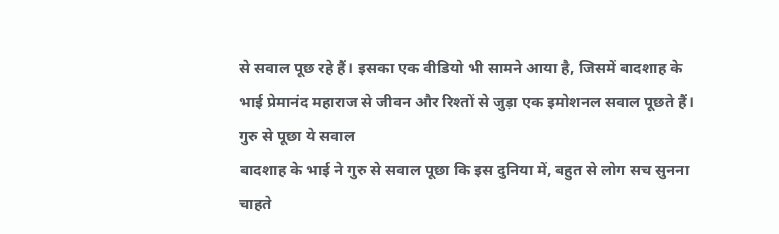से सवाल पूछ रहे हैं। इसका एक वीडियो भी सामने आया है, जिसमें बादशाह के भाई प्रेमानंद महाराज से जीवन और रिश्तों से जुड़ा एक इमोशनल सवाल पूछते हैं।
गुरु से पूछा ये सवाल
बादशाह के भाई ने गुरु से सवाल पूछा कि इस दुनिया में, बहुत से लोग सच सुनना चाहते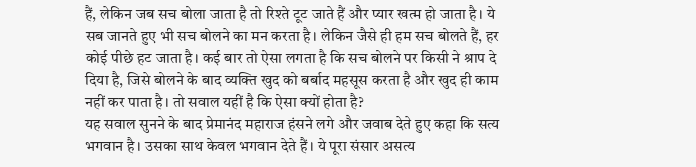हैं, लेकिन जब सच बोला जाता है तो रिश्ते टूट जाते हैं और प्यार खत्म हो जाता है। ये सब जानते हुए भी सच बोलने का मन करता है। लेकिन जैसे ही हम सच बोलते हैं, हर कोई पीछे हट जाता है। कई बार तो ऐसा लगता है कि सच बोलने पर किसी ने श्राप दे दिया है, जिसे बोलने के बाद व्यक्ति खुद को बर्बाद महसूस करता है और खुद ही काम नहीं कर पाता है। तो सवाल यहीं है कि ऐसा क्यों होता है?
यह सवाल सुनने के बाद प्रेमानंद महाराज हंसने लगे और जवाब देते हुए कहा कि सत्य भगवान है। उसका साथ केवल भगवान देते हैं। ये पूरा संसार असत्य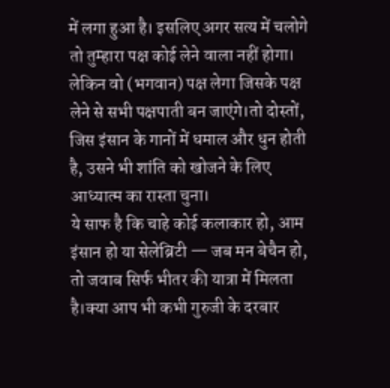में लगा हुआ है। इसलिए अगर सत्य में चलोगे तो तुम्हारा पक्ष कोई लेने वाला नहीं होगा। लेकिन वो (भगवान) पक्ष लेगा जिसके पक्ष लेने से सभी पक्षपाती बन जाएंगे।तो दोस्तों, जिस इंसान के गानों में धमाल और धुन होती है, उसने भी शांति को खोजने के लिए आध्यात्म का रास्ता चुना।
ये साफ है कि चाहे कोई कलाकार हो, आम इंसान हो या सेलेब्रिटी — जब मन बेचैन हो, तो जवाब सिर्फ भीतर की यात्रा में मिलता है।क्या आप भी कभी गुरुजी के दरबार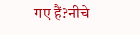गए हैं?नीचे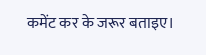कमेंट कर के जरूर बताइए।